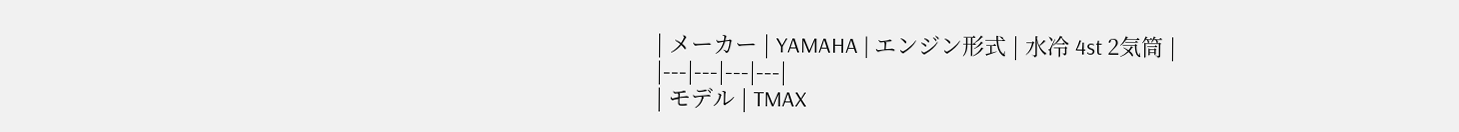| メーカー | YAMAHA | エンジン形式 | 水冷 4st 2気筒 |
|---|---|---|---|
| モデル | TMAX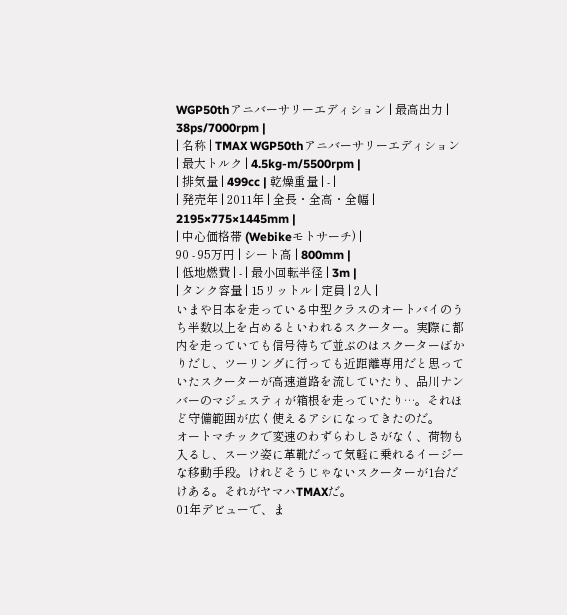WGP50thアニバーサリーエディション | 最高出力 | 38ps/7000rpm |
| 名称 | TMAX WGP50thアニバーサリーエディション | 最大トルク | 4.5kg-m/5500rpm |
| 排気量 | 499cc | 乾燥重量 | - |
| 発売年 | 2011年 | 全長・全高・全幅 | 2195×775×1445mm |
| 中心価格帯 (Webikeモトサーチ) |
90 - 95万円 | シート高 | 800mm |
| 低地燃費 | - | 最小回転半径 | 3m |
| タンク容量 | 15リットル | 定員 | 2人 |
いまや日本を走っている中型クラスのオートバイのうち半数以上を占めるといわれるスクーター。実際に都内を走っていても信号待ちで並ぶのはスクーターばかりだし、ツーリングに行っても近距離専用だと思っていたスクーターが高速道路を流していたり、品川ナンバーのマジェスティが箱根を走っていたり…。それほど守備範囲が広く使えるアシになってきたのだ。
オートマチックで変速のわずらわしさがなく、荷物も入るし、スーツ姿に革靴だって気軽に乗れるイージーな移動手段。けれどそうじゃないスクーターが1台だけある。それがヤマハTMAXだ。
01年デビューで、ま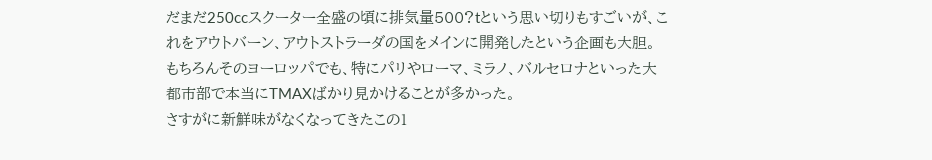だまだ250ccスクーター全盛の頃に排気量500?tという思い切りもすごいが、これをアウトバーン、アウトストラーダの国をメインに開発したという企画も大胆。もちろんそのヨーロッパでも、特にパリやローマ、ミラノ、バルセロナといった大都市部で本当にTMAXばかり見かけることが多かった。
さすがに新鮮味がなくなってきたこの1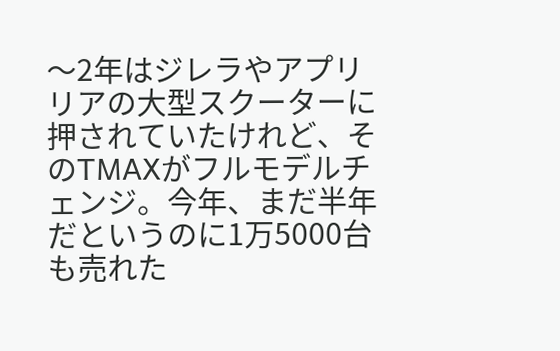〜2年はジレラやアプリリアの大型スクーターに押されていたけれど、そのTMAXがフルモデルチェンジ。今年、まだ半年だというのに1万5000台も売れた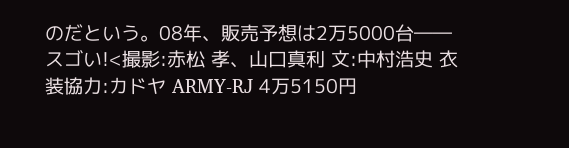のだという。08年、販売予想は2万5000台――スゴい!<撮影:赤松 孝、山口真利 文:中村浩史 衣装協力:カドヤ ARMY-RJ 4万5150円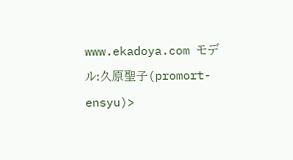www.ekadoya.com モデル:久原聖子(promort-ensyu)>